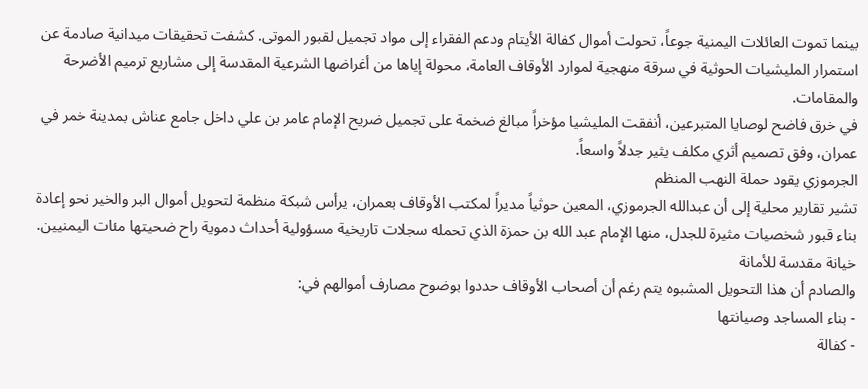بينما تموت العائلات اليمنية جوعاً، تحولت أموال كفالة الأيتام ودعم الفقراء إلى مواد تجميل لقبور الموتى. كشفت تحقيقات ميدانية صادمة عن استمرار المليشيات الحوثية في سرقة منهجية لموارد الأوقاف العامة، محولة إياها من أغراضها الشرعية المقدسة إلى مشاريع ترميم الأضرحة والمقامات.
في خرق فاضح لوصايا المتبرعين، أنفقت المليشيا مؤخراً مبالغ ضخمة على تجميل ضريح الإمام عامر بن علي داخل جامع عناش بمدينة خمر في عمران، وفق تصميم أثري مكلف يثير جدلاً واسعاً.
الجرموزي يقود حملة النهب المنظم
تشير تقارير محلية إلى أن عبدالله الجرموزي، المعين حوثياً مديراً لمكتب الأوقاف بعمران، يرأس شبكة منظمة لتحويل أموال البر والخير نحو إعادة بناء قبور شخصيات مثيرة للجدل، منها الإمام عبد الله بن حمزة الذي تحمله سجلات تاريخية مسؤولية أحداث دموية راح ضحيتها مئات اليمنيين.
خيانة مقدسة للأمانة
والصادم أن هذا التحويل المشبوه يتم رغم أن أصحاب الأوقاف حددوا بوضوح مصارف أموالهم في:
- بناء المساجد وصيانتها
- كفالة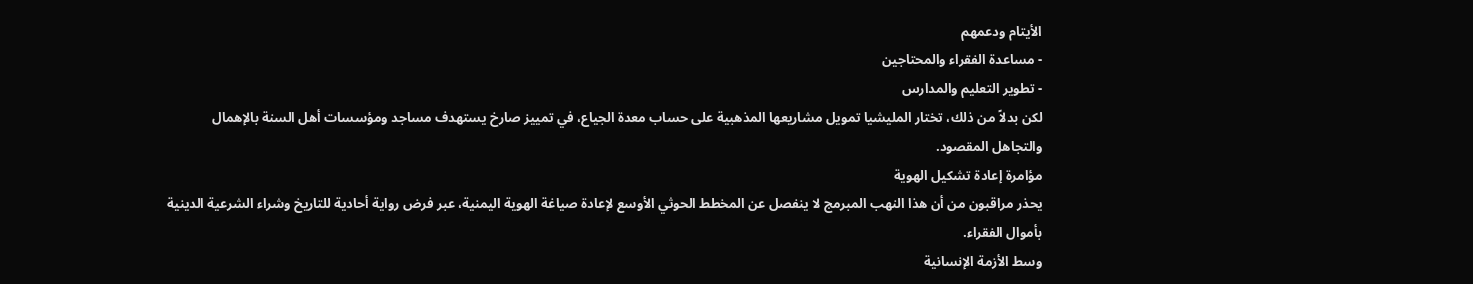الأيتام ودعمهم
- مساعدة الفقراء والمحتاجين
- تطوير التعليم والمدارس
لكن بدلاً من ذلك، تختار المليشيا تمويل مشاريعها المذهبية على حساب معدة الجياع، في تمييز صارخ يستهدف مساجد ومؤسسات أهل السنة بالإهمال والتجاهل المقصود.
مؤامرة إعادة تشكيل الهوية
يحذر مراقبون من أن هذا النهب المبرمج لا ينفصل عن المخطط الحوثي الأوسع لإعادة صياغة الهوية اليمنية، عبر فرض رواية أحادية للتاريخ وشراء الشرعية الدينية بأموال الفقراء.
وسط الأزمة الإنسانية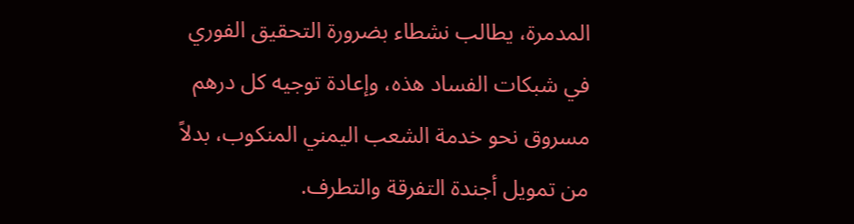المدمرة، يطالب نشطاء بضرورة التحقيق الفوري في شبكات الفساد هذه، وإعادة توجيه كل درهم مسروق نحو خدمة الشعب اليمني المنكوب، بدلاً من تمويل أجندة التفرقة والتطرف.